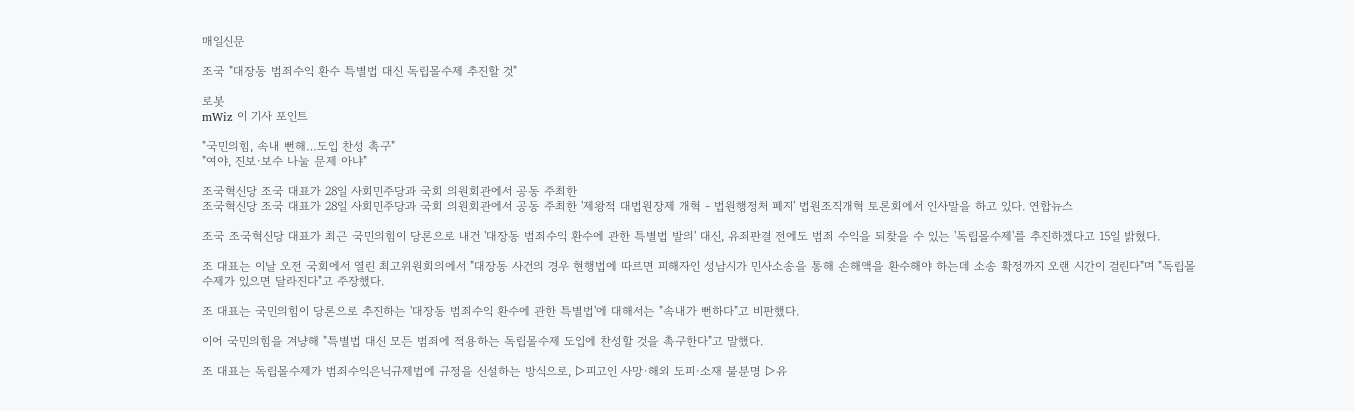매일신문

조국 "대장동 범죄수익 환수 특별법 대신 독립몰수제 추진할 것"

로봇
mWiz 이 기사 포인트

"국민의힘, 속내 뻔해…도입 찬성 촉구"
"여야, 진보·보수 나눌 문제 아냐"

조국혁신당 조국 대표가 28일 사회민주당과 국회 의원회관에서 공동 주최한
조국혁신당 조국 대표가 28일 사회민주당과 국회 의원회관에서 공동 주최한 '제왕적 대법원장제 개혁 - 법원행정처 폐지' 법원조직개혁 토론회에서 인사말을 하고 있다. 연합뉴스

조국 조국혁신당 대표가 최근 국민의힘이 당론으로 내건 '대장동 범죄수익 환수에 관한 특별법 발의' 대신, 유죄판결 전에도 범죄 수익을 되찾을 수 있는 '독립몰수제'를 추진하겠다고 15일 밝혔다.

조 대표는 이날 오전 국회에서 열린 최고위원회의에서 "대장동 사건의 경우 현행법에 따르면 피해자인 성남시가 민사소송을 통해 손해액을 환수해야 하는데 소송 확정까지 오랜 시간이 걸린다"며 "독립몰수제가 있으면 달라진다"고 주장했다.

조 대표는 국민의힘이 당론으로 추진하는 '대장동 범죄수익 환수에 관한 특별법'에 대해서는 "속내가 뻔하다"고 비판했다.

이어 국민의힘을 겨냥해 "특별법 대신 모든 범죄에 적용하는 독립몰수제 도입에 찬성할 것을 촉구한다"고 말했다.

조 대표는 독립몰수제가 범죄수익은닉규제법에 규정을 신설하는 방식으로, ▷피고인 사망·해외 도피·소재 불분명 ▷유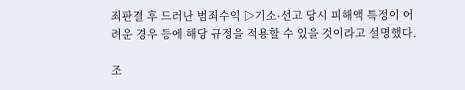죄판결 후 드러난 범죄수익 ▷기소·선고 당시 피해액 특정이 어려운 경우 등에 해당 규정을 적용할 수 있을 것이라고 설명했다.

조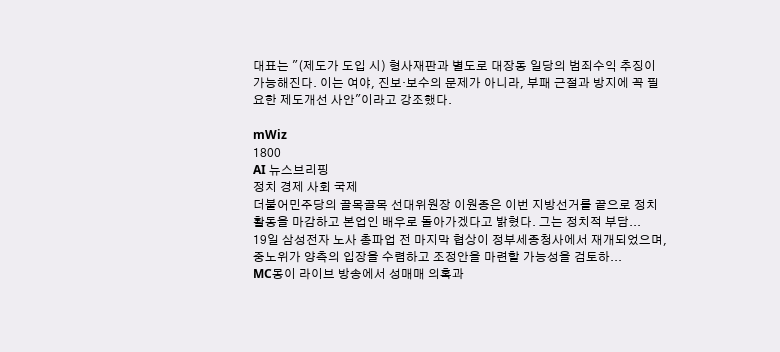대표는 "(제도가 도입 시) 형사재판과 별도로 대장동 일당의 범죄수익 추징이 가능해진다. 이는 여야, 진보·보수의 문제가 아니라, 부패 근절과 방지에 꼭 필요한 제도개선 사안"이라고 강조했다.

mWiz
1800
AI 뉴스브리핑
정치 경제 사회 국제
더불어민주당의 골목골목 선대위원장 이원종은 이번 지방선거를 끝으로 정치 활동을 마감하고 본업인 배우로 돌아가겠다고 밝혔다. 그는 정치적 부담...
19일 삼성전자 노사 총파업 전 마지막 협상이 정부세종청사에서 재개되었으며, 중노위가 양측의 입장을 수렴하고 조정안을 마련할 가능성을 검토하...
MC몽이 라이브 방송에서 성매매 의혹과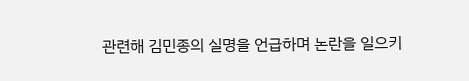관련해 김민종의 실명을 언급하며 논란을 일으키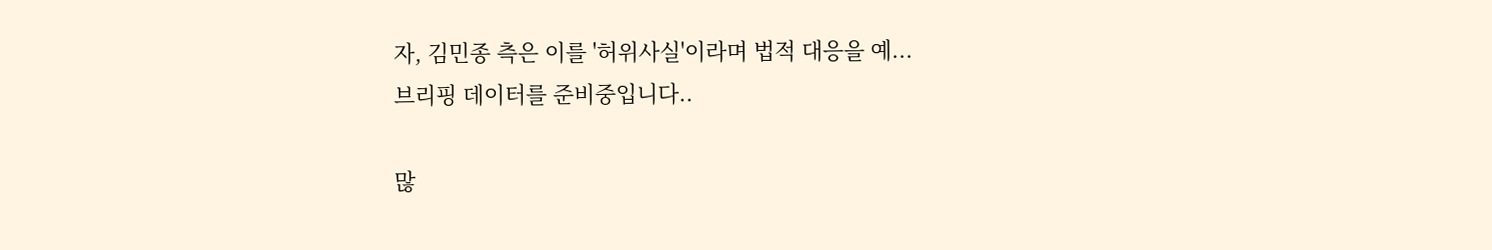자, 김민종 측은 이를 '허위사실'이라며 법적 대응을 예...
브리핑 데이터를 준비중입니다..

많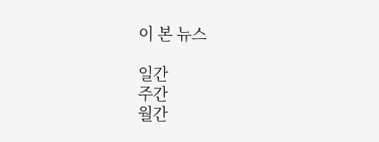이 본 뉴스

일간
주간
월간